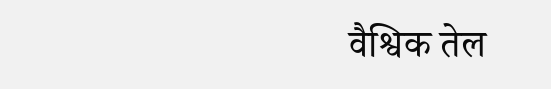वैश्विक तेल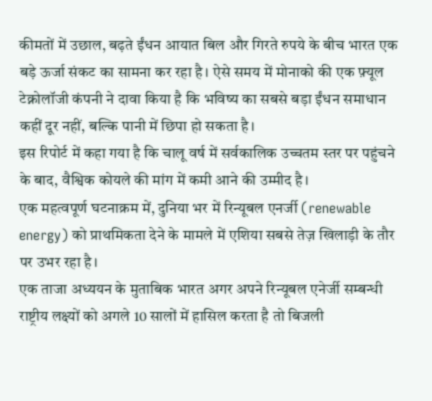कीमतों में उछाल, बढ़ते ईंधन आयात बिल और गिरते रुपये के बीच भारत एक बड़े ऊर्जा संकट का सामना कर रहा है। ऐसे समय में मोनाको की एक फ़्यूल टेक्नोलॉजी कंपनी ने दावा किया है कि भविष्य का सबसे बड़ा ईंधन समाधान कहीं दूर नहीं, बल्कि पानी में छिपा हो सकता है।
इस रिपोर्ट में कहा गया है कि चालू वर्ष में सर्वकालिक उच्चतम स्तर पर पहुंचने के बाद, वैश्विक कोयले की मांग में कमी आने की उम्मीद है।
एक महत्वपूर्ण घटनाक्रम में, दुनिया भर में रिन्यूबल एनर्जी (renewable energy) को प्राथमिकता देने के मामले में एशिया सबसे तेज़ खिलाड़ी के तौर पर उभर रहा है।
एक ताजा अध्ययन के मुताबिक भारत अगर अपने रिन्यूबल एनेर्जी सम्बन्धी राष्ट्रीय लक्ष्यों को अगले 10 सालों में हासिल करता है तो बिजली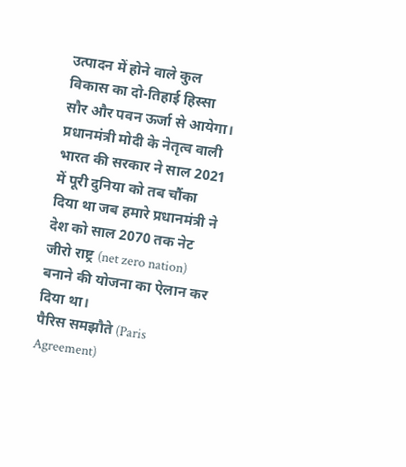उत्पादन में होने वाले कुल विकास का दो-तिहाई हिस्सा सौर और पवन ऊर्जा से आयेगा।
प्रधानमंत्री मोदी के नेतृत्व वाली भारत की सरकार ने साल 2021 में पूरी दुनिया को तब चौंका दिया था जब हमारे प्रधानमंत्री ने देश को साल 2070 तक नेट जीरो राष्ट्र (net zero nation) बनाने की योजना का ऐलान कर दिया था।
पैरिस समझौते (Paris Agreement)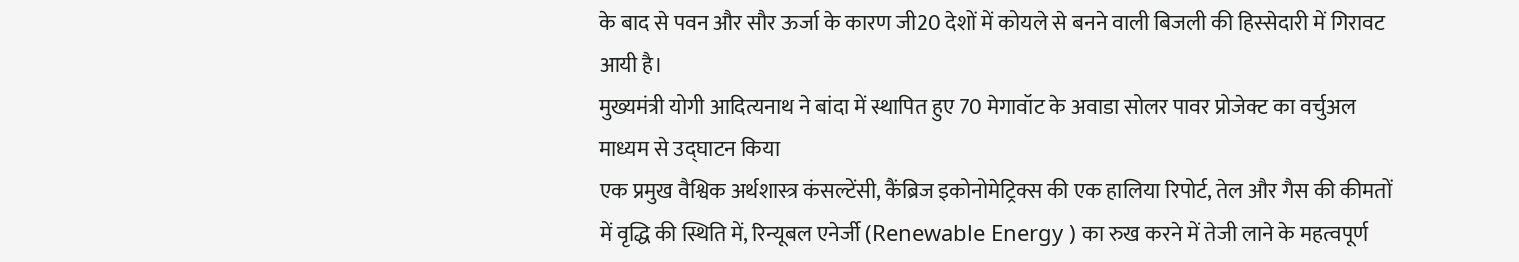के बाद से पवन और सौर ऊर्जा के कारण जी20 देशों में कोयले से बनने वाली बिजली की हिस्सेदारी में गिरावट आयी है।
मुख्यमंत्री योगी आदित्यनाथ ने बांदा में स्थापित हुए 70 मेगावॉट के अवाडा सोलर पावर प्रोजेक्ट का वर्चुअल माध्यम से उद्घाटन किया
एक प्रमुख वैश्विक अर्थशास्त्र कंसल्टेंसी, कैंब्रिज इकोनोमेट्रिक्स की एक हालिया रिपोर्ट, तेल और गैस की कीमतों में वृद्धि की स्थिति में, रिन्यूबल एनेर्जी (Renewable Energy ) का रुख करने में तेजी लाने के महत्वपूर्ण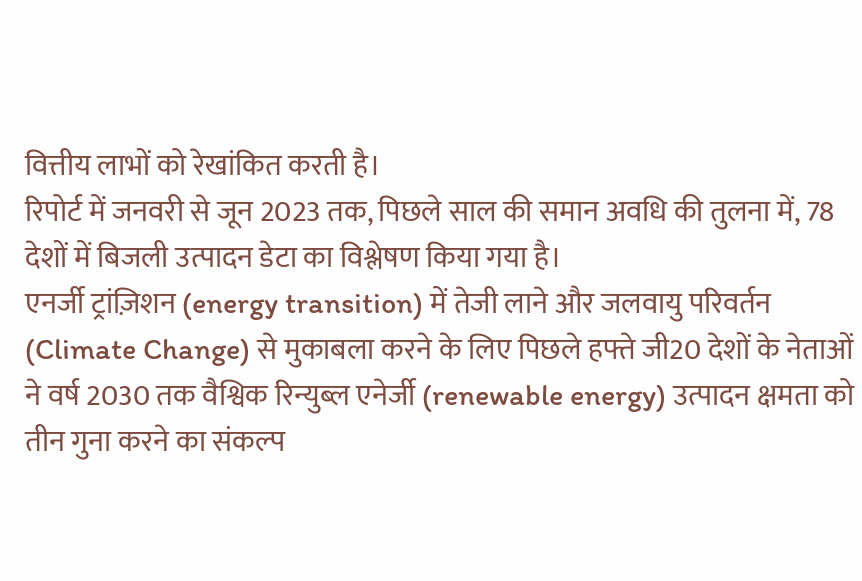वित्तीय लाभों को रेखांकित करती है।
रिपोर्ट में जनवरी से जून 2023 तक, पिछले साल की समान अवधि की तुलना में, 78 देशों में बिजली उत्पादन डेटा का विश्लेषण किया गया है।
एनर्जी ट्रांज़िशन (energy transition) में तेजी लाने और जलवायु परिवर्तन (Climate Change) से मुकाबला करने के लिए पिछले हफ्ते जी20 देशों के नेताओं ने वर्ष 2030 तक वैश्विक रिन्युब्ल एनेर्जी (renewable energy) उत्पादन क्षमता को तीन गुना करने का संकल्प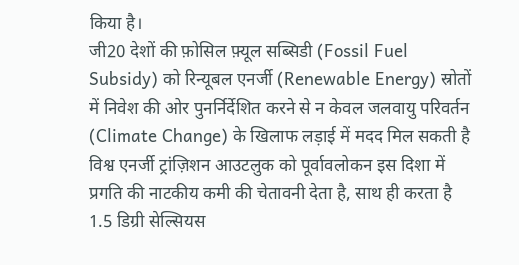किया है।
जी20 देशों की फ़ोसिल फ़्यूल सब्सिडी (Fossil Fuel Subsidy) को रिन्यूबल एनर्जी (Renewable Energy) स्रोतों में निवेश की ओर पुनर्निर्देशित करने से न केवल जलवायु परिवर्तन (Climate Change) के खिलाफ लड़ाई में मदद मिल सकती है
विश्व एनर्जी ट्रांज़िशन आउटलुक को पूर्वावलोकन इस दिशा में प्रगति की नाटकीय कमी की चेतावनी देता है, साथ ही करता है 1.5 डिग्री सेल्सियस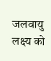जलवायु लक्ष्य को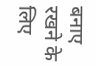बनाए रखने के लिए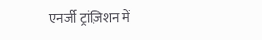एनर्जी ट्रांज़िशन में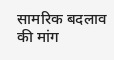सामरिक बदलाव की मांग